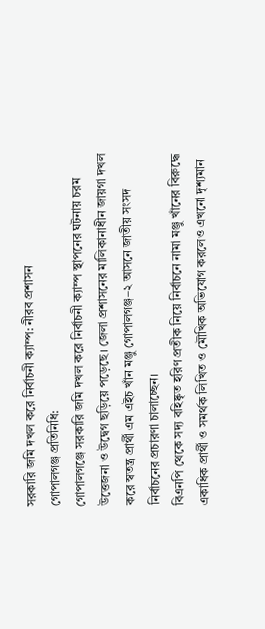সরকারি জমি দখল করে নির্বাচনী ক্যাম্প: নীরব প্রশাসন
গোপালগঞ্জ প্রতিনিধি:
গোপালগঞ্জে সরকারি জমি দখল করে নির্বাচনী ক্যাম্প স্থাপনের ঘটনায় চরম উত্তেজনা ও উদ্বেগ ছড়িয়ে পড়েছে। জেলা প্রশাসনের মালিকানাধীন জায়গা দখল করে স্বতন্ত্র প্রার্থী এম এইচ খাঁন মঞ্জু গোপালগঞ্জ–২ আসনে জাতীয় সংসদ নির্বাচনের প্রচারণা চালাচ্ছেন।
বিএনপি থেকে সদ্য বহিষ্কৃত হরিণ প্রতীক নিয়ে নির্বাচনে নামা মঞ্জু খাঁনের বিরুদ্ধে একাধিক প্রার্থী ও সমর্থক লিখিত ও মৌখিক অভিযোগ করলেও এখনো দৃশ্যমান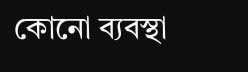কোনো ব্যবস্থা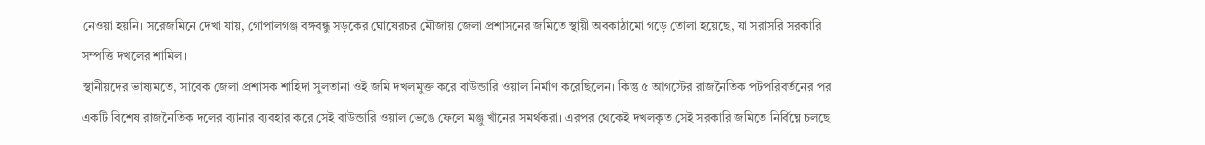নেওয়া হয়নি। সরেজমিনে দেখা যায়, গোপালগঞ্জ বঙ্গবন্ধু সড়কের ঘোষেরচর মৌজায় জেলা প্রশাসনের জমিতে স্থায়ী অবকাঠামো গড়ে তোলা হয়েছে, যা সরাসরি সরকারি সম্পত্তি দখলের শামিল।
স্থানীয়দের ভাষ্যমতে, সাবেক জেলা প্রশাসক শাহিদা সুলতানা ওই জমি দখলমুক্ত করে বাউন্ডারি ওয়াল নির্মাণ করেছিলেন। কিন্তু ৫ আগস্টের রাজনৈতিক পটপরিবর্তনের পর একটি বিশেষ রাজনৈতিক দলের ব্যানার ব্যবহার করে সেই বাউন্ডারি ওয়াল ভেঙে ফেলে মঞ্জু খাঁনের সমর্থকরা। এরপর থেকেই দখলকৃত সেই সরকারি জমিতে নির্বিঘ্নে চলছে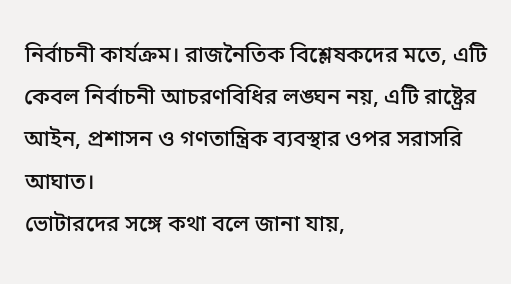নির্বাচনী কার্যক্রম। রাজনৈতিক বিশ্লেষকদের মতে, এটি কেবল নির্বাচনী আচরণবিধির লঙ্ঘন নয়, এটি রাষ্ট্রের আইন, প্রশাসন ও গণতান্ত্রিক ব্যবস্থার ওপর সরাসরি আঘাত।
ভোটারদের সঙ্গে কথা বলে জানা যায়,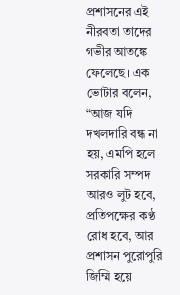প্রশাসনের এই নীরবতা তাদের গভীর আতঙ্কে ফেলেছে। এক ভোটার বলেন, “আজ যদি দখলদারি বন্ধ না হয়, এমপি হলে সরকারি সম্পদ আরও লুট হবে, প্রতিপক্ষের কণ্ঠ রোধ হবে, আর প্রশাসন পুরোপুরি জিম্মি হয়ে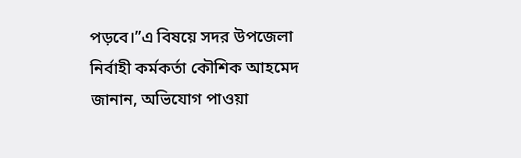পড়বে।”এ বিষয়ে সদর উপজেলা নির্বাহী কর্মকর্তা কৌশিক আহমেদ জানান, অভিযোগ পাওয়া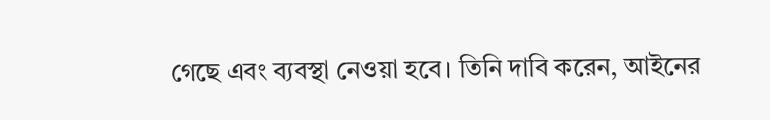গেছে এবং ব্যবস্থা নেওয়া হবে। তিনি দাবি করেন, আইনের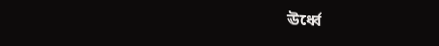ঊর্ধ্বে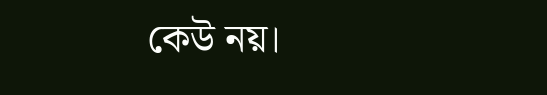কেউ নয়।